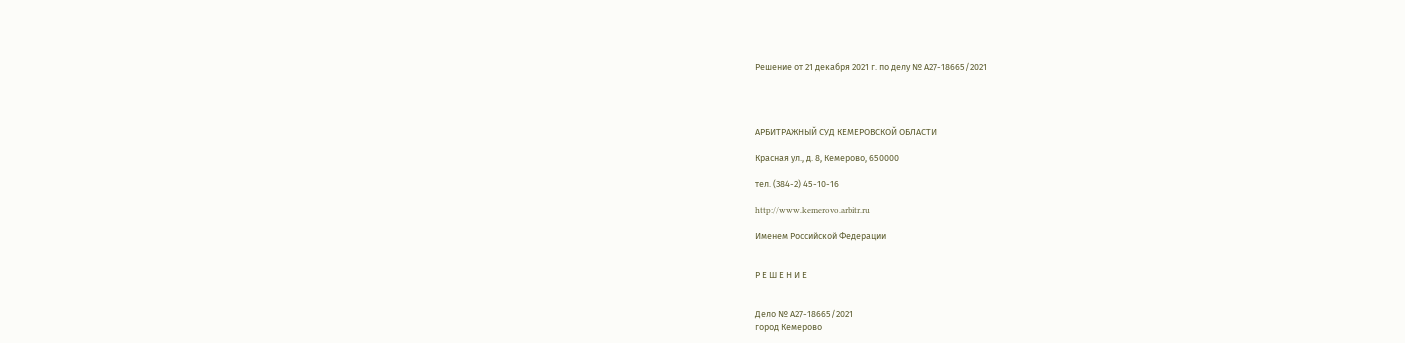Решение от 21 декабря 2021 г. по делу № А27-18665/2021




АРБИТРАЖНЫЙ СУД КЕМЕРОВСКОЙ ОБЛАСТИ

Красная ул., д. 8, Кемерово, 650000

тел. (384-2) 45-10-16

http://www.kemerovo.arbitr.ru

Именем Российской Федерации


Р Е Ш Е Н И Е


Дело № А27-18665/2021
город Кемерово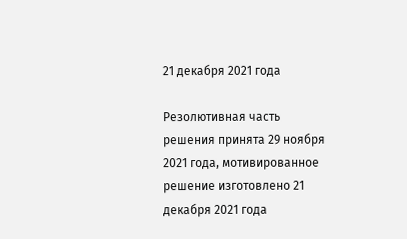21 декабря 2021 года

Резолютивная часть решения принята 29 ноября 2021 года, мотивированное решение изготовлено 21 декабря 2021 года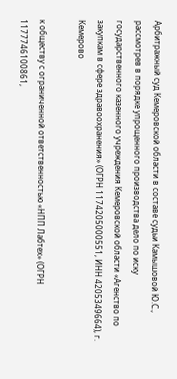Арбитражный суд Кемеровской области в составе судьи Камышовой Ю.С., рассмотрев в порядке упрощенного производства дело по иску государственного казенного учреждения Кемеровской области «Агенство по закупкам в сфере здравоохранения» (ОГРН 1174205000551, ИНН 4205349664), г. Кемерово

к обществу с ограниченной ответственностью «НПП Лабтех» (ОГРН 1177746100861,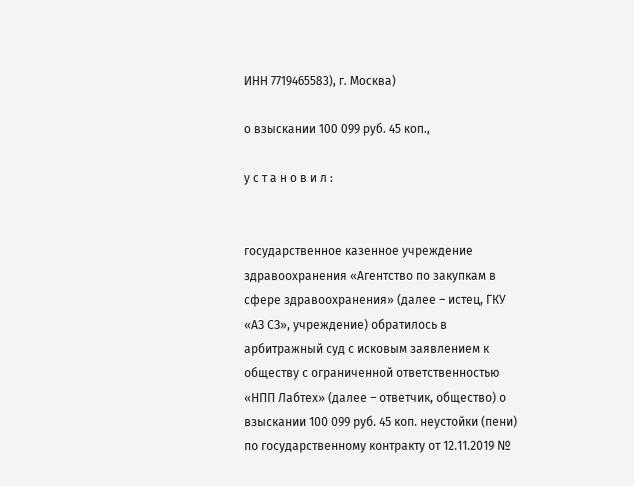ИНН 7719465583), г. Москва)

о взыскании 100 099 руб. 45 коп.,

у с т а н о в и л :


государственное казенное учреждение здравоохранения «Агентство по закупкам в сфере здравоохранения» (далее – истец, ГКУ «АЗ СЗ», учреждение) обратилось в арбитражный суд с исковым заявлением к обществу с ограниченной ответственностью «НПП Лабтех» (далее – ответчик, общество) о взыскании 100 099 руб. 45 коп. неустойки (пени) по государственному контракту от 12.11.2019 №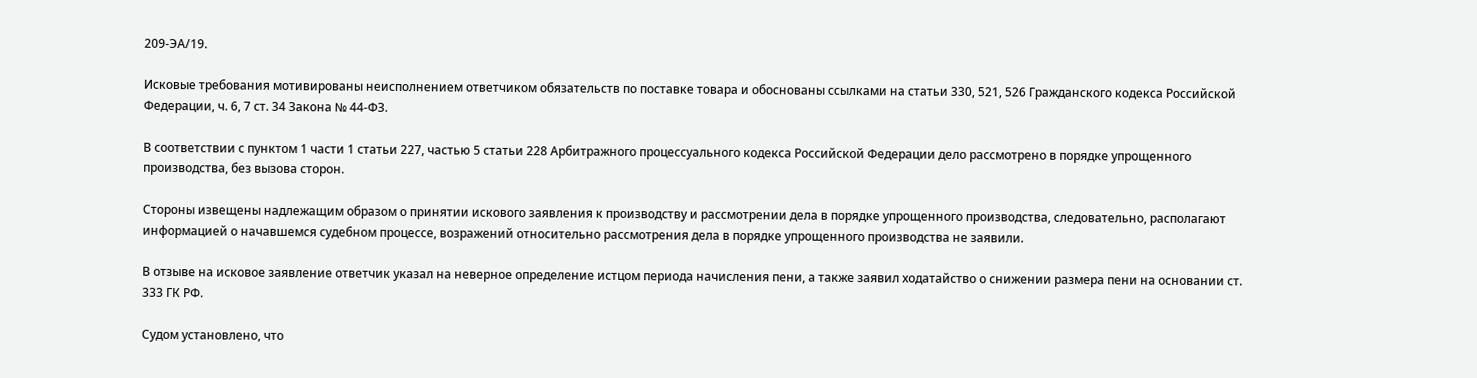209-ЭА/19.

Исковые требования мотивированы неисполнением ответчиком обязательств по поставке товара и обоснованы ссылками на статьи 330, 521, 526 Гражданского кодекса Российской Федерации, ч. 6, 7 ст. 34 Закона № 44-ФЗ.

В соответствии с пунктом 1 части 1 статьи 227, частью 5 статьи 228 Арбитражного процессуального кодекса Российской Федерации дело рассмотрено в порядке упрощенного производства, без вызова сторон.

Стороны извещены надлежащим образом о принятии искового заявления к производству и рассмотрении дела в порядке упрощенного производства, следовательно, располагают информацией о начавшемся судебном процессе, возражений относительно рассмотрения дела в порядке упрощенного производства не заявили.

В отзыве на исковое заявление ответчик указал на неверное определение истцом периода начисления пени, а также заявил ходатайство о снижении размера пени на основании ст. 333 ГК РФ.

Судом установлено, что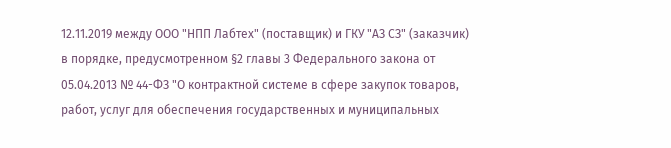12.11.2019 между ООО "НПП Лабтех" (поставщик) и ГКУ "АЗ СЗ" (заказчик) в порядке, предусмотренном §2 главы 3 Федерального закона от 05.04.2013 № 44-ФЗ "О контрактной системе в сфере закупок товаров, работ, услуг для обеспечения государственных и муниципальных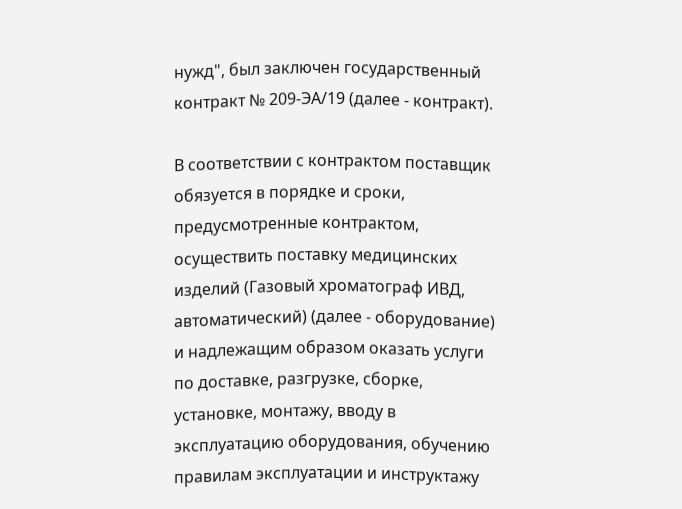нужд", был заключен государственный контракт № 209-ЭА/19 (далее - контракт).

В соответствии с контрактом поставщик обязуется в порядке и сроки, предусмотренные контрактом, осуществить поставку медицинских изделий (Газовый хроматограф ИВД, автоматический) (далее - оборудование) и надлежащим образом оказать услуги по доставке, разгрузке, сборке, установке, монтажу, вводу в эксплуатацию оборудования, обучению правилам эксплуатации и инструктажу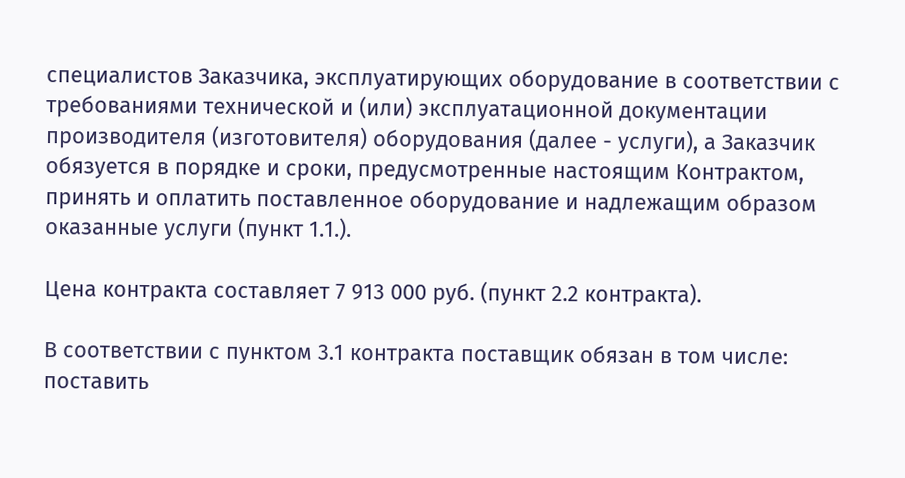специалистов Заказчика, эксплуатирующих оборудование в соответствии с требованиями технической и (или) эксплуатационной документации производителя (изготовителя) оборудования (далее - услуги), а Заказчик обязуется в порядке и сроки, предусмотренные настоящим Контрактом, принять и оплатить поставленное оборудование и надлежащим образом оказанные услуги (пункт 1.1.).

Цена контракта составляет 7 913 000 руб. (пункт 2.2 контракта).

В соответствии с пунктом 3.1 контракта поставщик обязан в том числе: поставить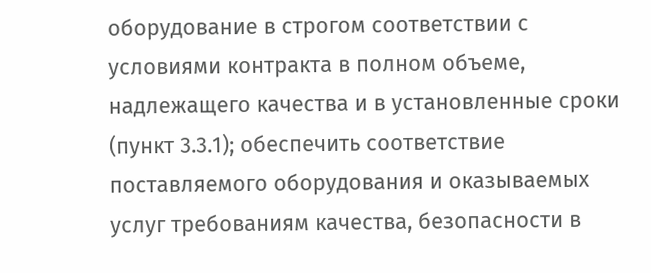оборудование в строгом соответствии с условиями контракта в полном объеме, надлежащего качества и в установленные сроки (пункт 3.3.1); обеспечить соответствие поставляемого оборудования и оказываемых услуг требованиям качества, безопасности в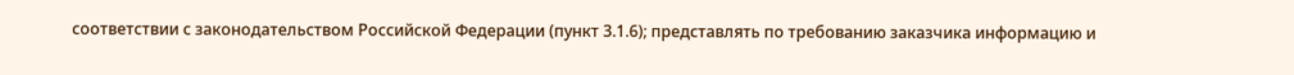соответствии с законодательством Российской Федерации (пункт 3.1.6); представлять по требованию заказчика информацию и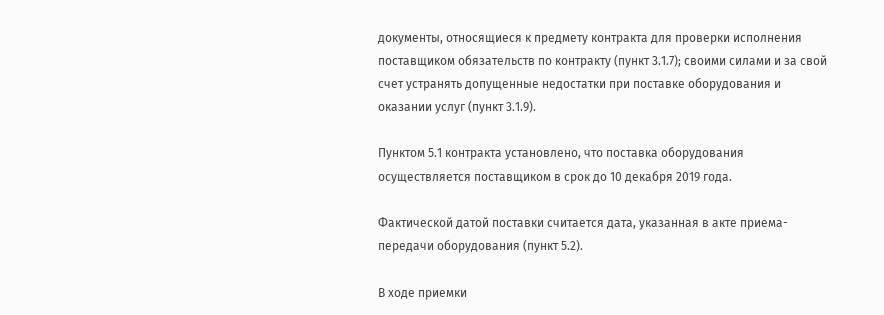документы, относящиеся к предмету контракта для проверки исполнения поставщиком обязательств по контракту (пункт 3.1.7); своими силами и за свой счет устранять допущенные недостатки при поставке оборудования и оказании услуг (пункт 3.1.9).

Пунктом 5.1 контракта установлено, что поставка оборудования осуществляется поставщиком в срок до 10 декабря 2019 года.

Фактической датой поставки считается дата, указанная в акте приема-передачи оборудования (пункт 5.2).

В ходе приемки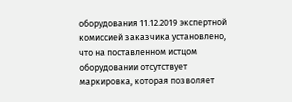оборудования 11.12.2019 экспертной комиссией заказчика установлено, что на поставленном истцом оборудовании отсутствует маркировка, которая позволяет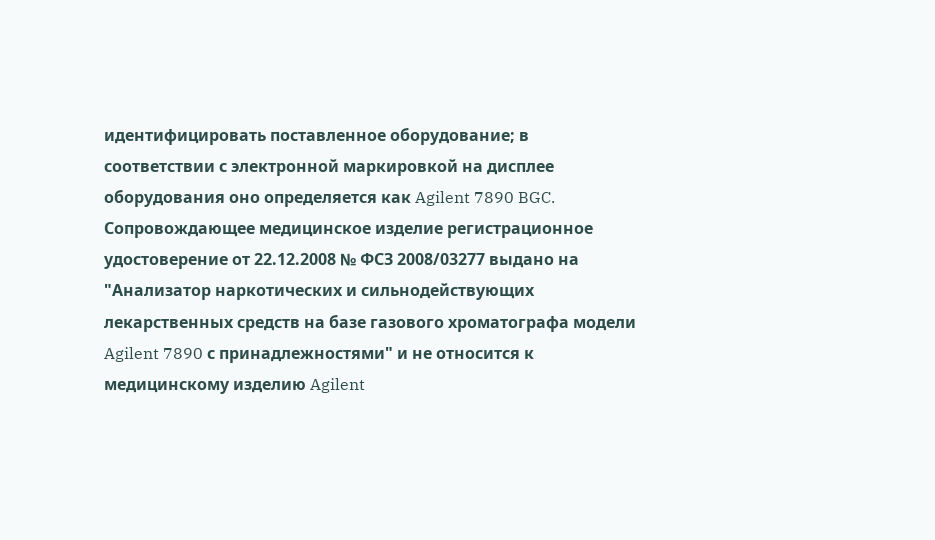идентифицировать поставленное оборудование; в соответствии с электронной маркировкой на дисплее оборудования оно определяется как Agilent 7890 BGC. Сопровождающее медицинское изделие регистрационное удостоверение от 22.12.2008 № ФСЗ 2008/03277 выдано на "Анализатор наркотических и сильнодействующих лекарственных средств на базе газового хроматографа модели Agilent 7890 с принадлежностями" и не относится к медицинскому изделию Agilent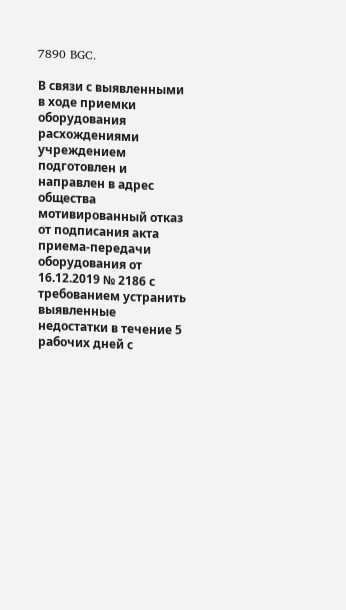7890 BGC.

В связи с выявленными в ходе приемки оборудования расхождениями учреждением подготовлен и направлен в адрес общества мотивированный отказ от подписания акта приема-передачи оборудования от 16.12.2019 № 2186 с требованием устранить выявленные недостатки в течение 5 рабочих дней с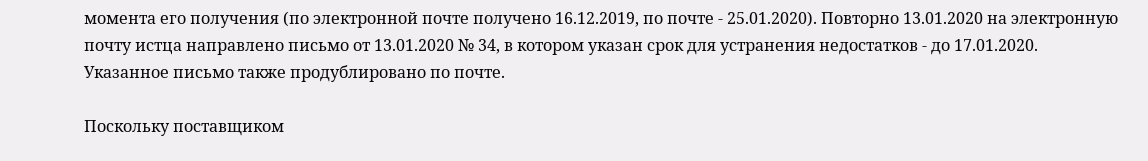момента его получения (по электронной почте получено 16.12.2019, по почте - 25.01.2020). Повторно 13.01.2020 на электронную почту истца направлено письмо от 13.01.2020 № 34, в котором указан срок для устранения недостатков - до 17.01.2020. Указанное письмо также продублировано по почте.

Поскольку поставщиком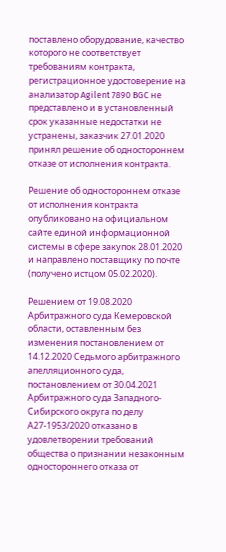поставлено оборудование, качество которого не соответствует требованиям контракта, регистрационное удостоверение на анализатор Agilent 7890 BGC не представлено и в установленный срок указанные недостатки не устранены, заказчик 27.01.2020 принял решение об одностороннем отказе от исполнения контракта.

Решение об одностороннем отказе от исполнения контракта опубликовано на официальном сайте единой информационной системы в сфере закупок 28.01.2020 и направлено поставщику по почте (получено истцом 05.02.2020).

Решением от 19.08.2020 Арбитражного суда Кемеровской области, оставленным без изменения постановлением от 14.12.2020 Седьмого арбитражного апелляционного суда, постановлением от 30.04.2021 Арбитражного суда Западного-Сибирского округа по делу А27-1953/2020 отказано в удовлетворении требований общества о признании незаконным одностороннего отказа от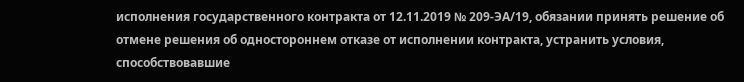исполнения государственного контракта от 12.11.2019 № 209-ЭА/19, обязании принять решение об отмене решения об одностороннем отказе от исполнении контракта, устранить условия, способствовавшие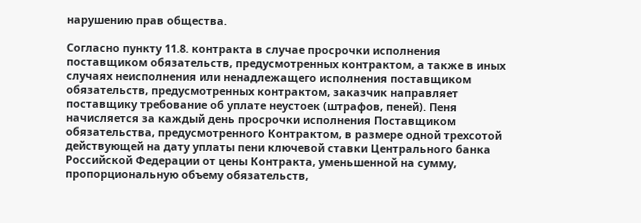нарушению прав общества.

Согласно пункту 11.8. контракта в случае просрочки исполнения поставщиком обязательств, предусмотренных контрактом, а также в иных случаях неисполнения или ненадлежащего исполнения поставщиком обязательств, предусмотренных контрактом, заказчик направляет поставщику требование об уплате неустоек (штрафов, пеней). Пеня начисляется за каждый день просрочки исполнения Поставщиком обязательства, предусмотренного Контрактом, в размере одной трехсотой действующей на дату уплаты пени ключевой ставки Центрального банка Российской Федерации от цены Контракта, уменьшенной на сумму, пропорциональную объему обязательств,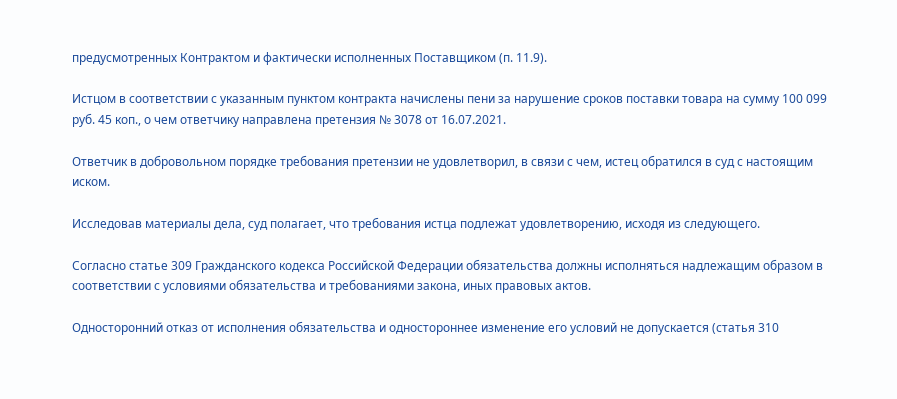предусмотренных Контрактом и фактически исполненных Поставщиком (п. 11.9).

Истцом в соответствии с указанным пунктом контракта начислены пени за нарушение сроков поставки товара на сумму 100 099 руб. 45 коп., о чем ответчику направлена претензия № 3078 от 16.07.2021.

Ответчик в добровольном порядке требования претензии не удовлетворил, в связи с чем, истец обратился в суд с настоящим иском.

Исследовав материалы дела, суд полагает, что требования истца подлежат удовлетворению, исходя из следующего.

Согласно статье 309 Гражданского кодекса Российской Федерации обязательства должны исполняться надлежащим образом в соответствии с условиями обязательства и требованиями закона, иных правовых актов.

Односторонний отказ от исполнения обязательства и одностороннее изменение его условий не допускается (статья 310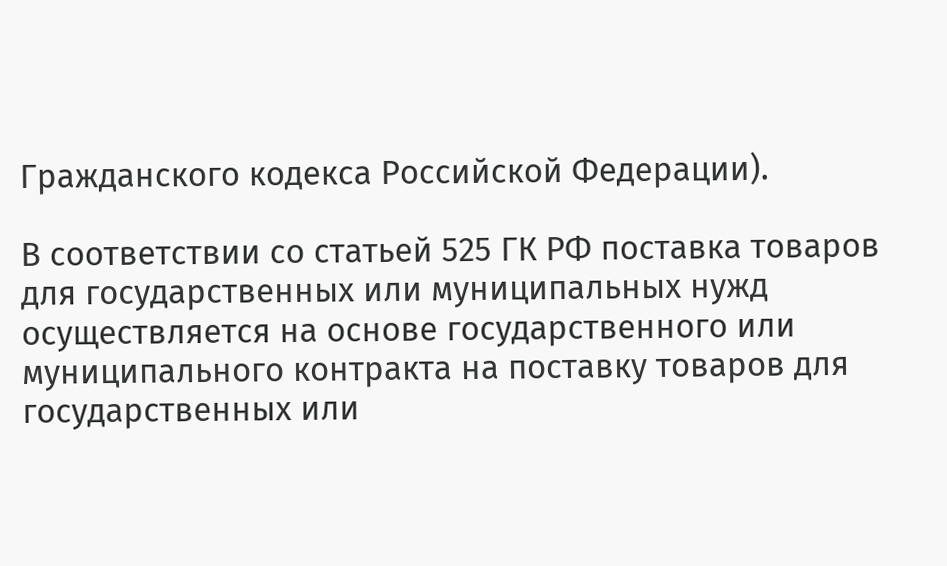Гражданского кодекса Российской Федерации).

В соответствии со статьей 525 ГК РФ поставка товаров для государственных или муниципальных нужд осуществляется на основе государственного или муниципального контракта на поставку товаров для государственных или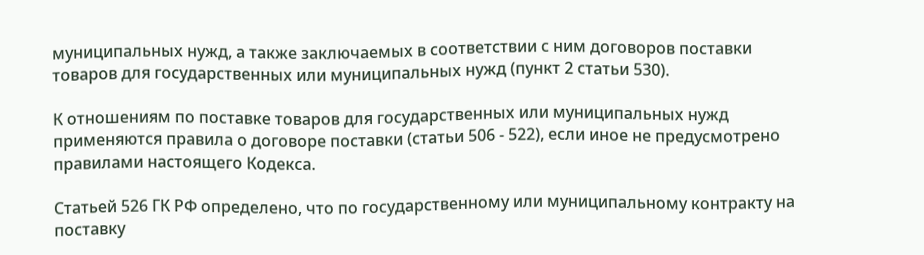муниципальных нужд, а также заключаемых в соответствии с ним договоров поставки товаров для государственных или муниципальных нужд (пункт 2 статьи 530).

К отношениям по поставке товаров для государственных или муниципальных нужд применяются правила о договоре поставки (статьи 506 - 522), если иное не предусмотрено правилами настоящего Кодекса.

Статьей 526 ГК РФ определено, что по государственному или муниципальному контракту на поставку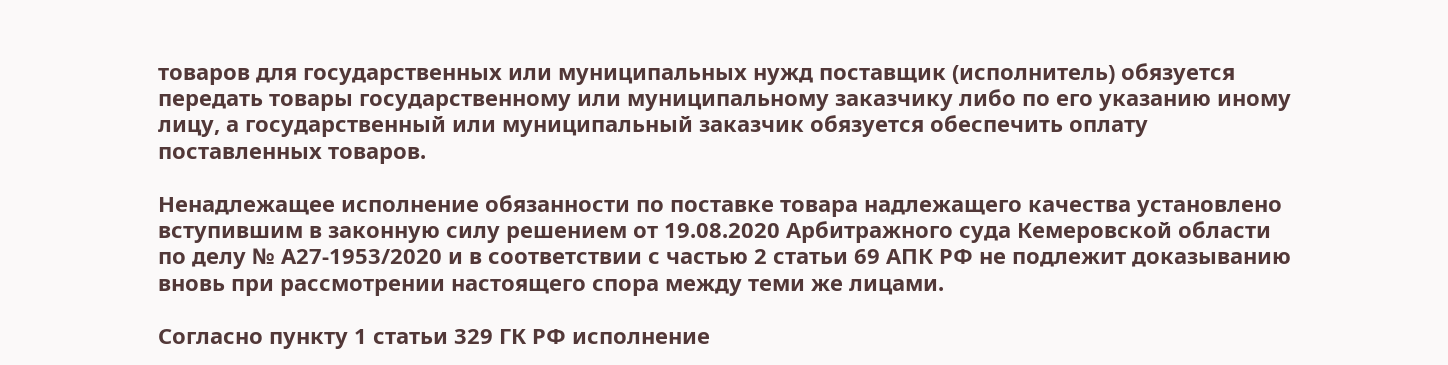товаров для государственных или муниципальных нужд поставщик (исполнитель) обязуется передать товары государственному или муниципальному заказчику либо по его указанию иному лицу, а государственный или муниципальный заказчик обязуется обеспечить оплату поставленных товаров.

Ненадлежащее исполнение обязанности по поставке товара надлежащего качества установлено вступившим в законную силу решением от 19.08.2020 Арбитражного суда Кемеровской области по делу № А27-1953/2020 и в соответствии с частью 2 статьи 69 АПК РФ не подлежит доказыванию вновь при рассмотрении настоящего спора между теми же лицами.

Согласно пункту 1 статьи 329 ГК РФ исполнение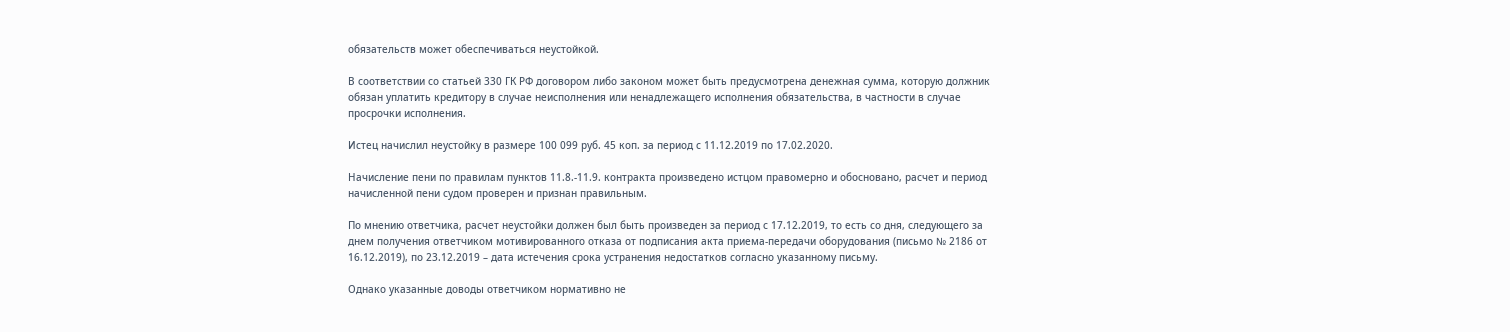обязательств может обеспечиваться неустойкой.

В соответствии со статьей 330 ГК РФ договором либо законом может быть предусмотрена денежная сумма, которую должник обязан уплатить кредитору в случае неисполнения или ненадлежащего исполнения обязательства, в частности в случае просрочки исполнения.

Истец начислил неустойку в размере 100 099 руб. 45 коп. за период с 11.12.2019 по 17.02.2020.

Начисление пени по правилам пунктов 11.8.-11.9. контракта произведено истцом правомерно и обосновано, расчет и период начисленной пени судом проверен и признан правильным.

По мнению ответчика, расчет неустойки должен был быть произведен за период с 17.12.2019, то есть со дня, следующего за днем получения ответчиком мотивированного отказа от подписания акта приема-передачи оборудования (письмо № 2186 от 16.12.2019), по 23.12.2019 – дата истечения срока устранения недостатков согласно указанному письму.

Однако указанные доводы ответчиком нормативно не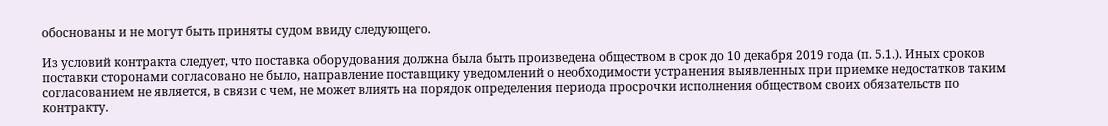обоснованы и не могут быть приняты судом ввиду следующего.

Из условий контракта следует, что поставка оборудования должна была быть произведена обществом в срок до 10 декабря 2019 года (п. 5.1.). Иных сроков поставки сторонами согласовано не было, направление поставщику уведомлений о необходимости устранения выявленных при приемке недостатков таким согласованием не является, в связи с чем, не может влиять на порядок определения периода просрочки исполнения обществом своих обязательств по контракту.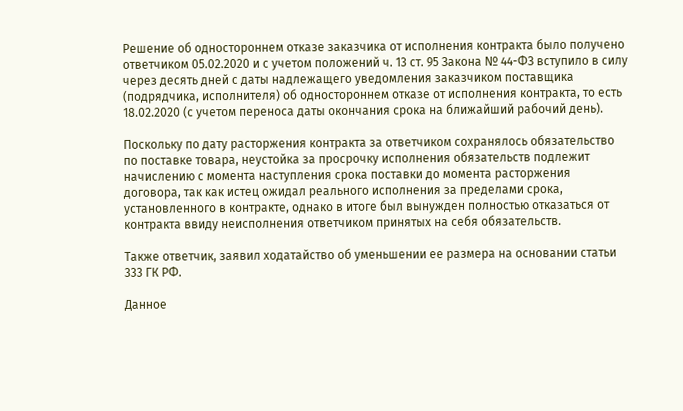Решение об одностороннем отказе заказчика от исполнения контракта было получено ответчиком 05.02.2020 и с учетом положений ч. 13 ст. 95 Закона № 44-ФЗ вступило в силу через десять дней с даты надлежащего уведомления заказчиком поставщика (подрядчика, исполнителя) об одностороннем отказе от исполнения контракта, то есть 18.02.2020 (с учетом переноса даты окончания срока на ближайший рабочий день).

Поскольку по дату расторжения контракта за ответчиком сохранялось обязательство по поставке товара, неустойка за просрочку исполнения обязательств подлежит начислению с момента наступления срока поставки до момента расторжения договора, так как истец ожидал реального исполнения за пределами срока, установленного в контракте, однако в итоге был вынужден полностью отказаться от контракта ввиду неисполнения ответчиком принятых на себя обязательств.

Также ответчик, заявил ходатайство об уменьшении ее размера на основании статьи 333 ГК РФ.

Данное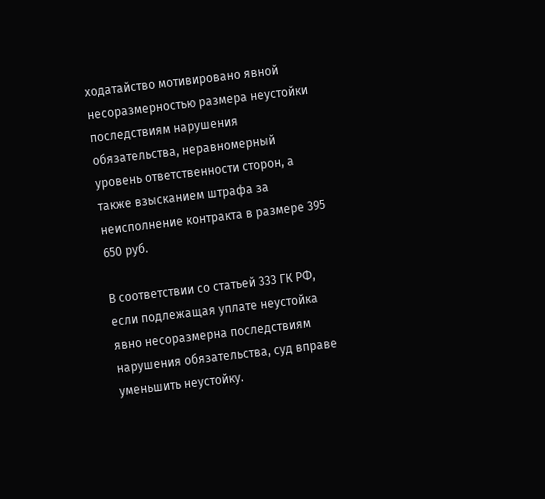ходатайство мотивировано явной несоразмерностью размера неустойки последствиям нарушения обязательства, неравномерный уровень ответственности сторон, а также взысканием штрафа за неисполнение контракта в размере 395 650 руб.

В соответствии со статьей 333 ГК РФ, если подлежащая уплате неустойка явно несоразмерна последствиям нарушения обязательства, суд вправе уменьшить неустойку.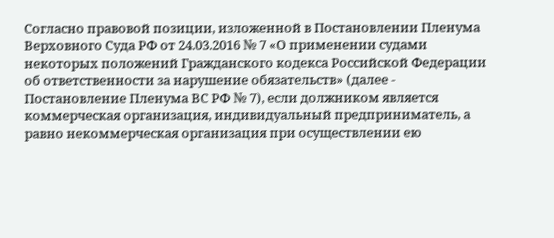Согласно правовой позиции, изложенной в Постановлении Пленума Верховного Суда РФ от 24.03.2016 № 7 «О применении судами некоторых положений Гражданского кодекса Российской Федерации об ответственности за нарушение обязательств» (далее - Постановление Пленума ВС РФ № 7), если должником является коммерческая организация, индивидуальный предприниматель, а равно некоммерческая организация при осуществлении ею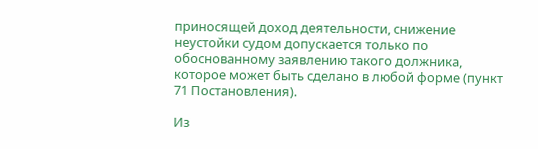приносящей доход деятельности, снижение неустойки судом допускается только по обоснованному заявлению такого должника, которое может быть сделано в любой форме (пункт 71 Постановления).

Из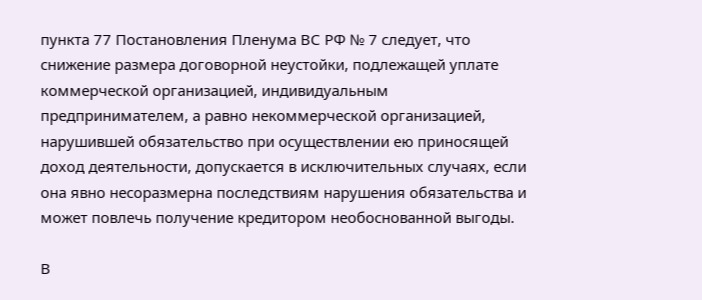пункта 77 Постановления Пленума ВС РФ № 7 следует, что снижение размера договорной неустойки, подлежащей уплате коммерческой организацией, индивидуальным предпринимателем, а равно некоммерческой организацией, нарушившей обязательство при осуществлении ею приносящей доход деятельности, допускается в исключительных случаях, если она явно несоразмерна последствиям нарушения обязательства и может повлечь получение кредитором необоснованной выгоды.

В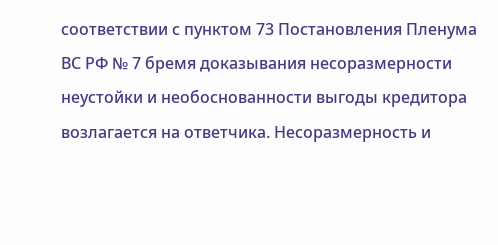соответствии с пунктом 73 Постановления Пленума ВС РФ № 7 бремя доказывания несоразмерности неустойки и необоснованности выгоды кредитора возлагается на ответчика. Несоразмерность и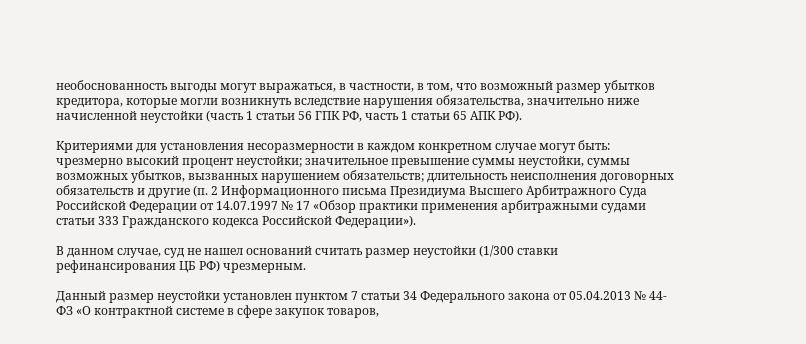необоснованность выгоды могут выражаться, в частности, в том, что возможный размер убытков кредитора, которые могли возникнуть вследствие нарушения обязательства, значительно ниже начисленной неустойки (часть 1 статьи 56 ГПК РФ, часть 1 статьи 65 АПК РФ).

Критериями для установления несоразмерности в каждом конкретном случае могут быть: чрезмерно высокий процент неустойки; значительное превышение суммы неустойки, суммы возможных убытков, вызванных нарушением обязательств; длительность неисполнения договорных обязательств и другие (п. 2 Информационного письма Президиума Высшего Арбитражного Суда Российской Федерации от 14.07.1997 № 17 «Обзор практики применения арбитражными судами статьи 333 Гражданского кодекса Российской Федерации»).

В данном случае, суд не нашел оснований считать размер неустойки (1/300 ставки рефинансирования ЦБ РФ) чрезмерным.

Данный размер неустойки установлен пунктом 7 статьи 34 Федерального закона от 05.04.2013 № 44-ФЗ «О контрактной системе в сфере закупок товаров,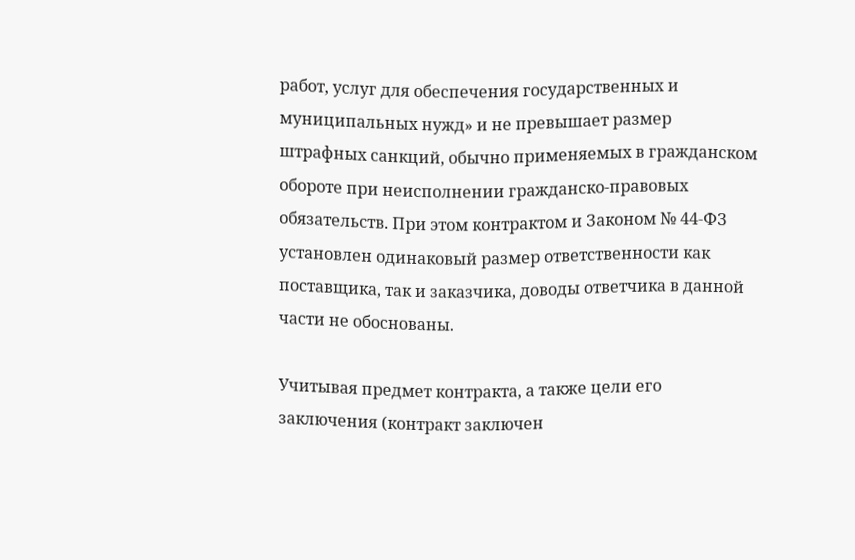работ, услуг для обеспечения государственных и муниципальных нужд» и не превышает размер штрафных санкций, обычно применяемых в гражданском обороте при неисполнении гражданско-правовых обязательств. При этом контрактом и Законом № 44-ФЗ установлен одинаковый размер ответственности как поставщика, так и заказчика, доводы ответчика в данной части не обоснованы.

Учитывая предмет контракта, а также цели его заключения (контракт заключен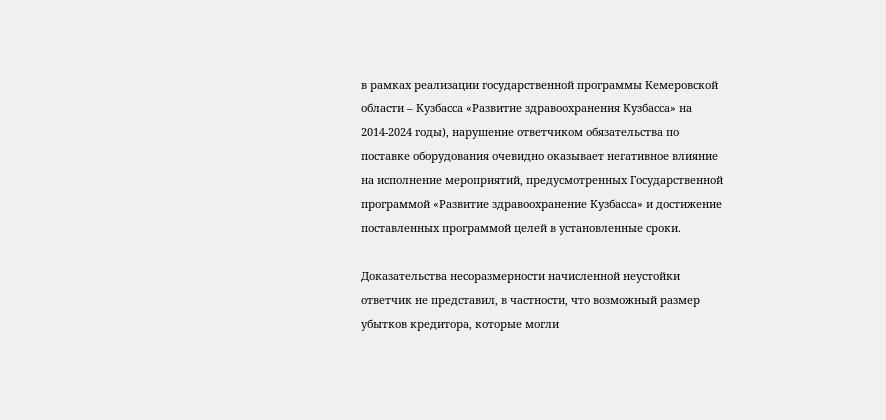в рамках реализации государственной программы Кемеровской области – Кузбасса «Развитие здравоохранения Кузбасса» на 2014-2024 годы), нарушение ответчиком обязательства по поставке оборудования очевидно оказывает негативное влияние на исполнение мероприятий, предусмотренных Государственной программой «Развитие здравоохранение Кузбасса» и достижение поставленных программой целей в установленные сроки.

Доказательства несоразмерности начисленной неустойки ответчик не представил, в частности, что возможный размер убытков кредитора, которые могли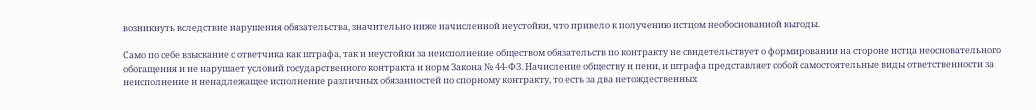возникнуть вследствие нарушения обязательства, значительно ниже начисленной неустойки, что привело к получению истцом необоснованной выгоды.

Само по себе взыскание с ответчика как штрафа, так и неустойки за неисполнение обществом обязательств по контракту не свидетельствует о формировании на стороне истца неосновательного обогащения и не нарушает условий государственного контракта и норм Закона № 44-ФЗ. Начисление обществу и пени, и штрафа представляет собой самостоятельные виды ответственности за неисполнение и ненадлежащее исполнение различных обязанностей по спорному контракту, то есть за два нетождественных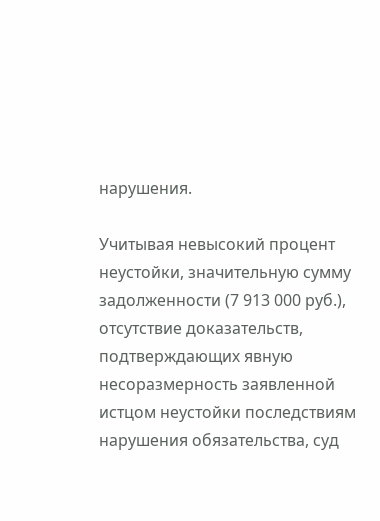нарушения.

Учитывая невысокий процент неустойки, значительную сумму задолженности (7 913 000 руб.), отсутствие доказательств, подтверждающих явную несоразмерность заявленной истцом неустойки последствиям нарушения обязательства, суд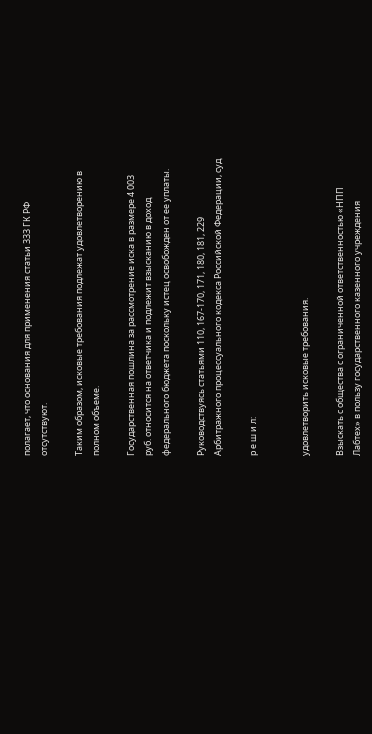полагает, что основания для применения статьи 333 ГК РФ отсутствуют.

Таким образом, исковые требования подлежат удовлетворению в полном объеме.

Государственная пошлина за рассмотрение иска в размере 4 003 руб. относится на ответчика и подлежит взысканию в доход федерального бюджета поскольку истец освобожден от ее уплаты.

Руководствуясь статьями 110, 167-170, 171, 180, 181, 229 Арбитражного процессуального кодекса Российской Федерации, суд

р е ш и л:


удовлетворить исковые требования.

Взыскать с общества с ограниченной ответственностью «НПП Лабтех» в пользу государственного казенного учреждения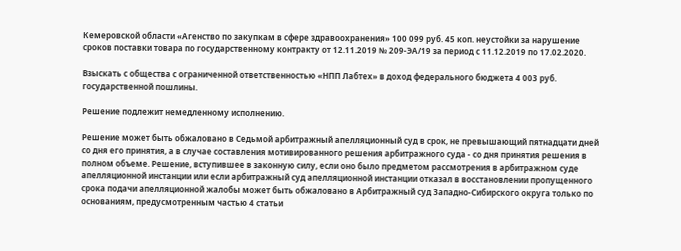Кемеровской области «Агенство по закупкам в сфере здравоохранения» 100 099 руб. 45 коп. неустойки за нарушение сроков поставки товара по государственному контракту от 12.11.2019 № 209-ЭА/19 за период с 11.12.2019 по 17.02.2020.

Взыскать с общества с ограниченной ответственностью «НПП Лабтех» в доход федерального бюджета 4 003 руб. государственной пошлины.

Решение подлежит немедленному исполнению.

Решение может быть обжаловано в Седьмой арбитражный апелляционный суд в срок, не превышающий пятнадцати дней со дня его принятия, а в случае составления мотивированного решения арбитражного суда - со дня принятия решения в полном объеме. Решение, вступившее в законную силу, если оно было предметом рассмотрения в арбитражном суде апелляционной инстанции или если арбитражный суд апелляционной инстанции отказал в восстановлении пропущенного срока подачи апелляционной жалобы может быть обжаловано в Арбитражный суд Западно-Сибирского округа только по основаниям, предусмотренным частью 4 статьи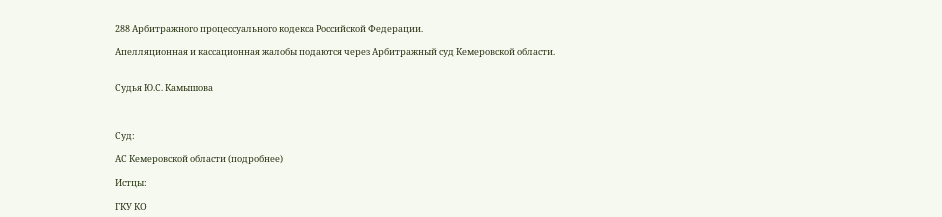288 Арбитражного процессуального кодекса Российской Федерации.

Апелляционная и кассационная жалобы подаются через Арбитражный суд Кемеровской области.


Судья Ю.С. Камышова



Суд:

АС Кемеровской области (подробнее)

Истцы:

ГКУ КО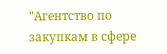"Агентство по закупкам в сфере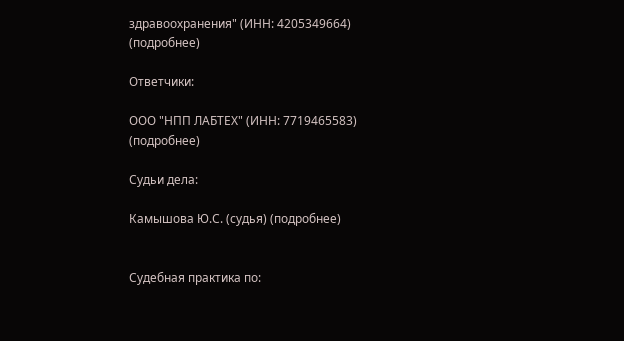здравоохранения" (ИНН: 4205349664) (подробнее)

Ответчики:

ООО "НПП ЛАБТЕХ" (ИНН: 7719465583) (подробнее)

Судьи дела:

Камышова Ю.С. (судья) (подробнее)


Судебная практика по: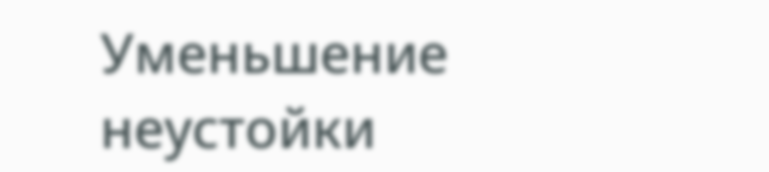Уменьшение неустойки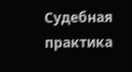Судебная практика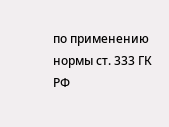по применению нормы ст. 333 ГК РФ